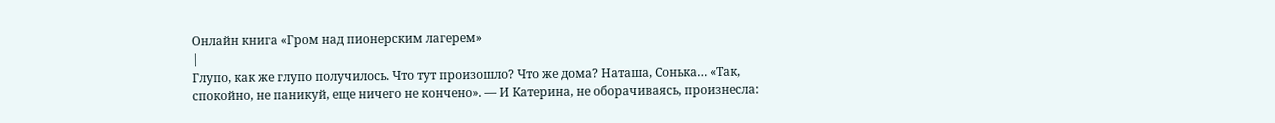Онлайн книга «Гром над пионерским лагерем»
|
Глупо, как же глупо получилось. Что тут произошло? Что же дома? Наташа, Сонька… «Так, спокойно, не паникуй, еще ничего не кончено». — И Катерина, не оборачиваясь, произнесла: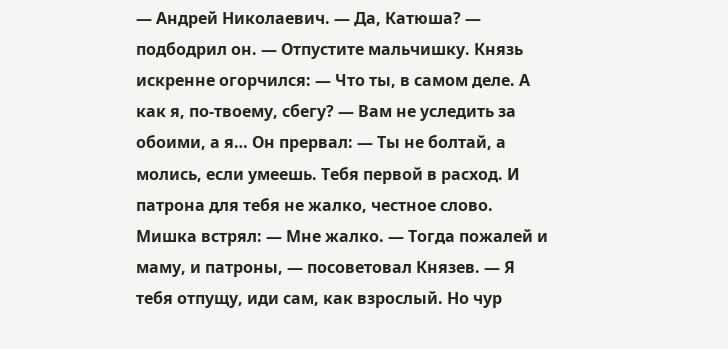— Андрей Николаевич. — Да, Катюша? — подбодрил он. — Отпустите мальчишку. Князь искренне огорчился: — Что ты, в самом деле. А как я, по-твоему, сбегу? — Вам не уследить за обоими, а я… Он прервал: — Ты не болтай, а молись, если умеешь. Тебя первой в расход. И патрона для тебя не жалко, честное слово. Мишка встрял: — Мне жалко. — Тогда пожалей и маму, и патроны, — посоветовал Князев. — Я тебя отпущу, иди сам, как взрослый. Но чур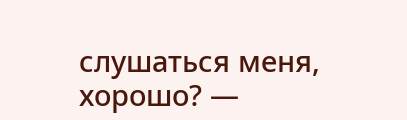слушаться меня, хорошо? —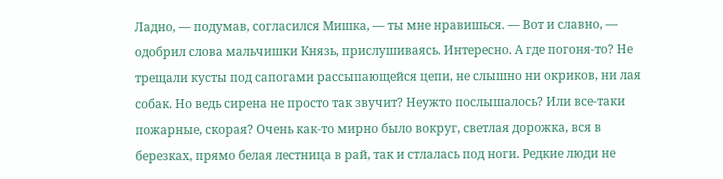Ладно, — подумав, согласился Мишка, — ты мне нравишься. — Вот и славно, — одобрил слова мальчишки Князь, прислушиваясь. Интересно. А где погоня-то? Не трещали кусты под сапогами рассыпающейся цепи, не слышно ни окриков, ни лая собак. Но ведь сирена не просто так звучит? Неужто послышалось? Или все-таки пожарные, скорая? Очень как-то мирно было вокруг, светлая дорожка, вся в березках, прямо белая лестница в рай, так и стлалась под ноги. Редкие люди не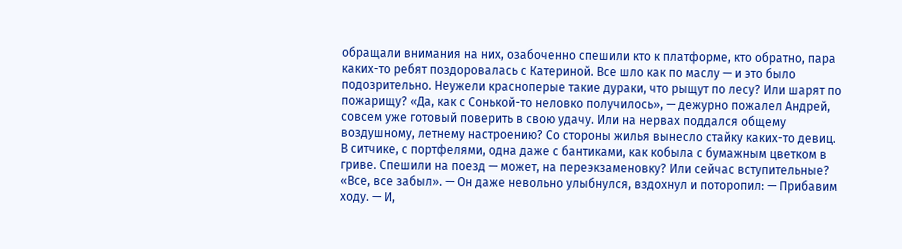обращали внимания на них, озабоченно спешили кто к платформе, кто обратно, пара каких-то ребят поздоровалась с Катериной. Все шло как по маслу — и это было подозрительно. Неужели красноперые такие дураки, что рыщут по лесу? Или шарят по пожарищу? «Да, как с Сонькой-то неловко получилось», — дежурно пожалел Андрей, совсем уже готовый поверить в свою удачу. Или на нервах поддался общему воздушному, летнему настроению? Со стороны жилья вынесло стайку каких-то девиц. В ситчике, с портфелями, одна даже с бантиками, как кобыла с бумажным цветком в гриве. Спешили на поезд — может, на переэкзаменовку? Или сейчас вступительные? «Все, все забыл». — Он даже невольно улыбнулся, вздохнул и поторопил: — Прибавим ходу. — И,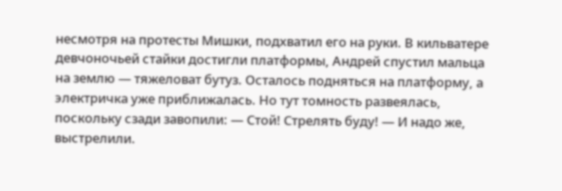несмотря на протесты Мишки, подхватил его на руки. В кильватере девчоночьей стайки достигли платформы, Андрей спустил мальца на землю — тяжеловат бутуз. Осталось подняться на платформу, а электричка уже приближалась. Но тут томность развеялась, поскольку сзади завопили: — Стой! Стрелять буду! — И надо же, выстрелили.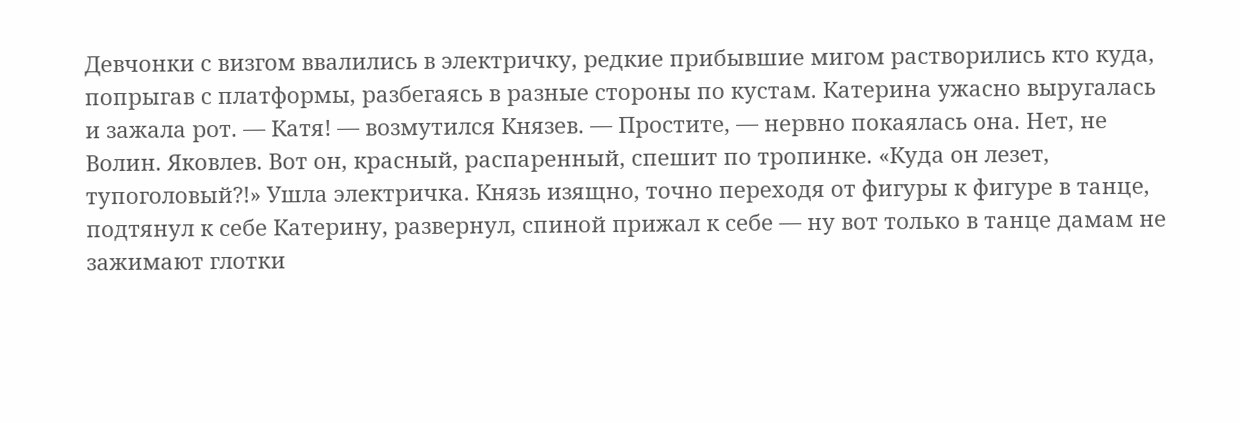Девчонки с визгом ввалились в электричку, редкие прибывшие мигом растворились кто куда, попрыгав с платформы, разбегаясь в разные стороны по кустам. Катерина ужасно выругалась и зажала рот. — Катя! — возмутился Князев. — Простите, — нервно покаялась она. Нет, не Волин. Яковлев. Вот он, красный, распаренный, спешит по тропинке. «Куда он лезет, тупоголовый?!» Ушла электричка. Князь изящно, точно переходя от фигуры к фигуре в танце, подтянул к себе Катерину, развернул, спиной прижал к себе — ну вот только в танце дамам не зажимают глотки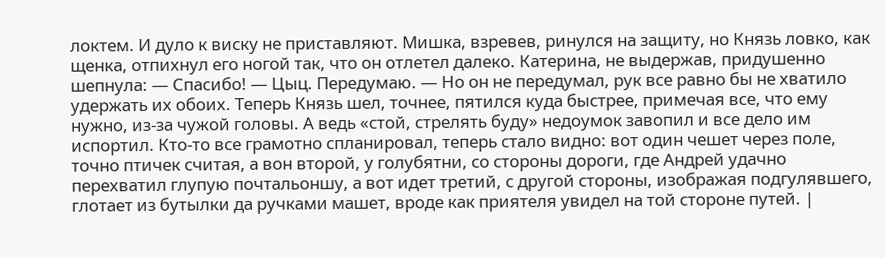локтем. И дуло к виску не приставляют. Мишка, взревев, ринулся на защиту, но Князь ловко, как щенка, отпихнул его ногой так, что он отлетел далеко. Катерина, не выдержав, придушенно шепнула: — Спасибо! — Цыц. Передумаю. — Но он не передумал, рук все равно бы не хватило удержать их обоих. Теперь Князь шел, точнее, пятился куда быстрее, примечая все, что ему нужно, из-за чужой головы. А ведь «стой, стрелять буду» недоумок завопил и все дело им испортил. Кто-то все грамотно спланировал, теперь стало видно: вот один чешет через поле, точно птичек считая, а вон второй, у голубятни, со стороны дороги, где Андрей удачно перехватил глупую почтальоншу, а вот идет третий, с другой стороны, изображая подгулявшего, глотает из бутылки да ручками машет, вроде как приятеля увидел на той стороне путей. |